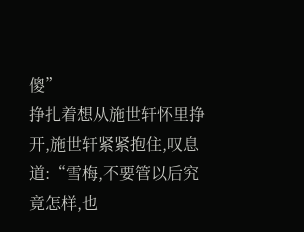傻”
挣扎着想从施世轩怀里挣开,施世轩紧紧抱住,叹息道:“雪梅,不要管以后究竟怎样,也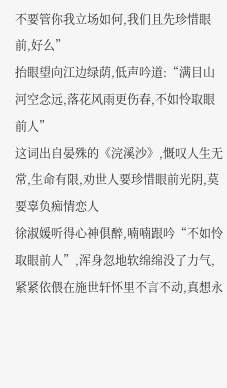不要管你我立场如何,我们且先珍惜眼前,好么”
抬眼望向江边绿荫,低声吟道:“满目山河空念远,落花风雨更伤春,不如怜取眼前人”
这词出自晏殊的《浣溪沙》,慨叹人生无常,生命有限,劝世人要珍惜眼前光阴,莫要辜负痴情恋人
徐淑媛听得心神俱醉,喃喃跟吟“不如怜取眼前人”,浑身忽地软绵绵没了力气,紧紧依偎在施世轩怀里不言不动,真想永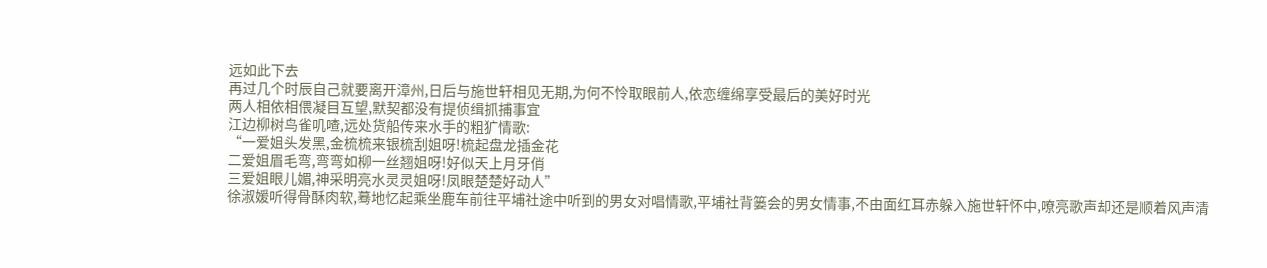远如此下去
再过几个时辰自己就要离开漳州,日后与施世轩相见无期,为何不怜取眼前人,依恋缠绵享受最后的美好时光
两人相依相偎凝目互望,默契都没有提侦缉抓捕事宜
江边柳树鸟雀叽喳,远处货船传来水手的粗犷情歌:
“一爱姐头发黑,金梳梳来银梳刮姐呀!梳起盘龙插金花
二爱姐眉毛弯,弯弯如柳一丝翘姐呀!好似天上月牙俏
三爱姐眼儿媚,神采明亮水灵灵姐呀!凤眼楚楚好动人”
徐淑媛听得骨酥肉软,蓦地忆起乘坐鹿车前往平埔社途中听到的男女对唱情歌,平埔社背篓会的男女情事,不由面红耳赤躲入施世轩怀中,嘹亮歌声却还是顺着风声清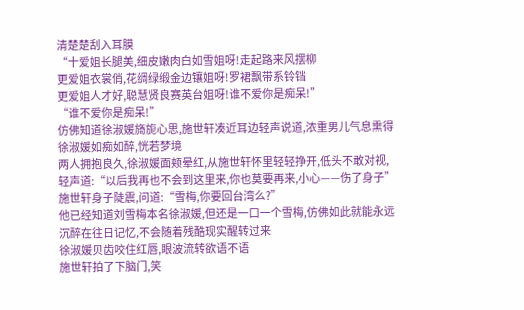清楚楚刮入耳膜
“十爱姐长腿美,细皮嫩肉白如雪姐呀!走起路来风摆柳
更爱姐衣裳俏,花绸绿缎金边镶姐呀!罗裙飘带系铃铛
更爱姐人才好,聪慧贤良赛英台姐呀!谁不爱你是痴呆!”
“谁不爱你是痴呆!”
仿佛知道徐淑媛旖旎心思,施世轩凑近耳边轻声说道,浓重男儿气息熏得徐淑媛如痴如醉,恍若梦境
两人拥抱良久,徐淑媛面颊晕红,从施世轩怀里轻轻挣开,低头不敢对视,轻声道:“以后我再也不会到这里来,你也莫要再来,小心——伤了身子”
施世轩身子陡震,问道:“雪梅,你要回台湾么?”
他已经知道刘雪梅本名徐淑媛,但还是一口一个雪梅,仿佛如此就能永远沉醉在往日记忆,不会随着残酷现实醒转过来
徐淑媛贝齿咬住红唇,眼波流转欲语不语
施世轩拍了下脑门,笑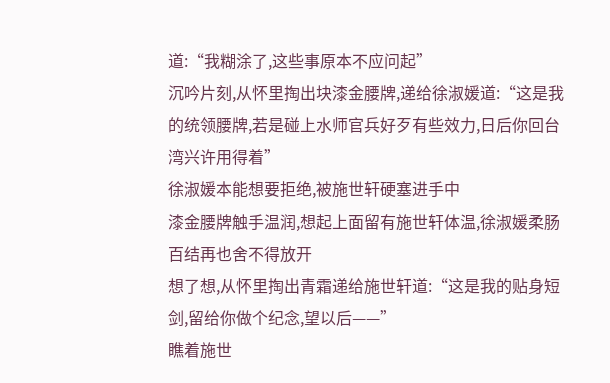道:“我糊涂了,这些事原本不应问起”
沉吟片刻,从怀里掏出块漆金腰牌,递给徐淑媛道:“这是我的统领腰牌,若是碰上水师官兵好歹有些效力,日后你回台湾兴许用得着”
徐淑媛本能想要拒绝,被施世轩硬塞进手中
漆金腰牌触手温润,想起上面留有施世轩体温,徐淑媛柔肠百结再也舍不得放开
想了想,从怀里掏出青霜递给施世轩道:“这是我的贴身短剑,留给你做个纪念,望以后——”
瞧着施世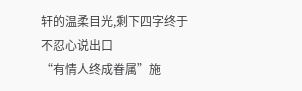轩的温柔目光,剩下四字终于不忍心说出口
“有情人终成眷属”施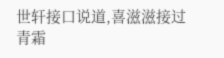世轩接口说道,喜滋滋接过青霜